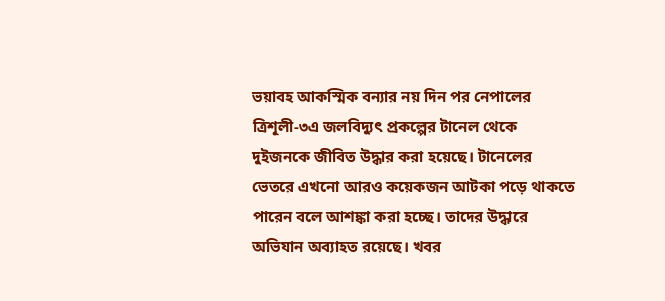ভয়াবহ আকস্মিক বন্যার নয় দিন পর নেপালের ত্রিশূলী-৩এ জলবিদ্যুৎ প্রকল্পের টানেল থেকে দুইজনকে জীবিত উদ্ধার করা হয়েছে। টানেলের ভেতরে এখনো আরও কয়েকজন আটকা পড়ে থাকতে পারেন বলে আশঙ্কা করা হচ্ছে। তাদের উদ্ধারে অভিযান অব্যাহত রয়েছে। খবর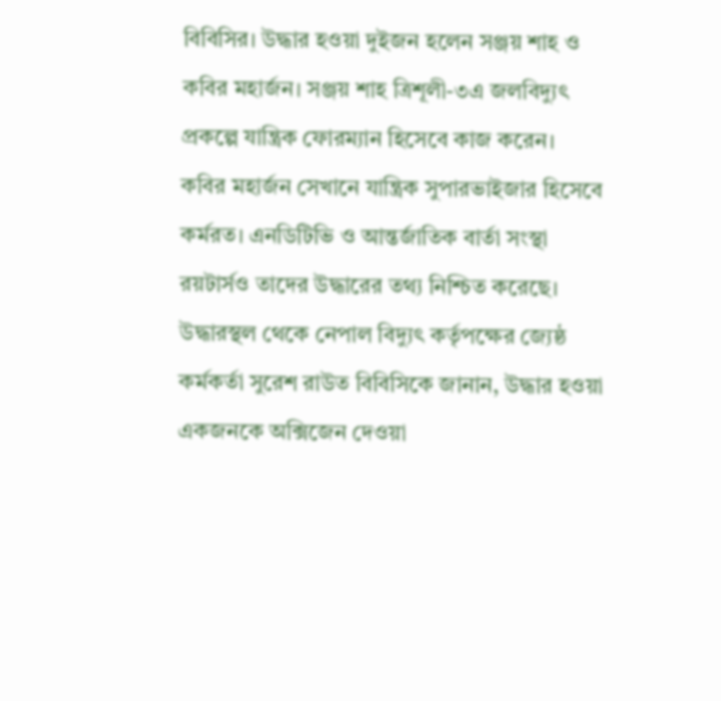বিবিসির। উদ্ধার হওয়া দুইজন হলেন সঞ্জয় শাহ ও কবির মহার্জন। সঞ্জয় শাহ ত্রিশূলী-৩এ জলবিদ্যুৎ প্রকল্পে যান্ত্রিক ফোরম্যান হিসেবে কাজ করেন।
কবির মহার্জন সেখানে যান্ত্রিক সুপারভাইজার হিসেবে কর্মরত। এনডিটিভি ও আন্তর্জাতিক বার্তা সংস্থা রয়টার্সও তাদের উদ্ধারের তথ্য নিশ্চিত করেছে। উদ্ধারস্থল থেকে নেপাল বিদ্যুৎ কর্তৃপক্ষের জ্যেষ্ঠ কর্মকর্তা সুরেশ রাউত বিবিসিকে জানান, উদ্ধার হওয়া একজনকে অক্সিজেন দেওয়া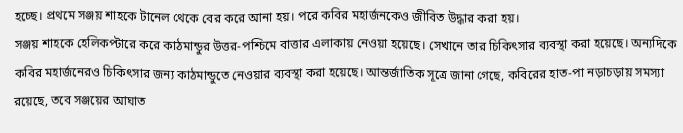হচ্ছে। প্রথমে সঞ্জয় শাহকে টানেল থেকে বের করে আনা হয়। পরে কবির মহার্জনকেও জীবিত উদ্ধার করা হয়।
সঞ্জয় শাহকে হেলিকপ্টারে করে কাঠমান্ডুর উত্তর-পশ্চিমে বাত্তার এলাকায় নেওয়া হয়েছে। সেখানে তার চিকিৎসার ব্যবস্থা করা হয়েছে। অন্যদিকে কবির মহার্জনেরও চিকিৎসার জন্য কাঠমান্ডুতে নেওয়ার ব্যবস্থা করা হয়েছে। আন্তর্জাতিক সূত্রে জানা গেছে, কবিরের হাত-পা নড়াচড়ায় সমস্যা রয়েছে, তবে সঞ্জয়ের আঘাত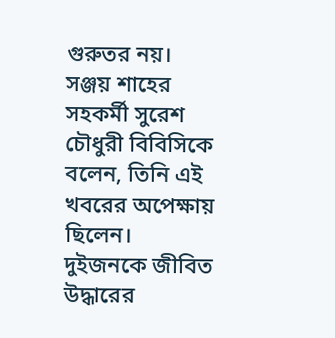গুরুতর নয়।
সঞ্জয় শাহের সহকর্মী সুরেশ চৌধুরী বিবিসিকে বলেন, তিনি এই খবরের অপেক্ষায় ছিলেন। দুইজনকে জীবিত উদ্ধারের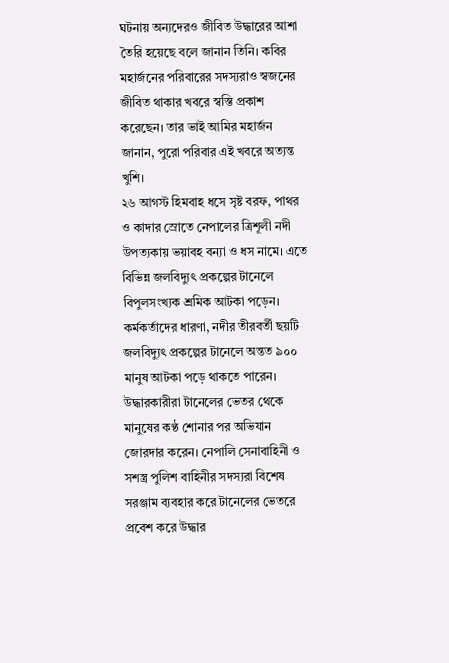ঘটনায় অন্যদেরও জীবিত উদ্ধারের আশা তৈরি হয়েছে বলে জানান তিনি। কবির মহার্জনের পরিবারের সদস্যরাও স্বজনের জীবিত থাকার খবরে স্বস্তি প্রকাশ করেছেন। তার ভাই আমির মহার্জন জানান, পুরো পরিবার এই খবরে অত্যন্ত খুশি।
২৬ আগস্ট হিমবাহ ধসে সৃষ্ট বরফ, পাথর ও কাদার স্রোতে নেপালের ত্রিশূলী নদী উপত্যকায় ভয়াবহ বন্যা ও ধস নামে। এতে বিভিন্ন জলবিদ্যুৎ প্রকল্পের টানেলে বিপুলসংখ্যক শ্রমিক আটকা পড়েন। কর্মকর্তাদের ধারণা, নদীর তীরবর্তী ছয়টি জলবিদ্যুৎ প্রকল্পের টানেলে অন্তত ৯০০ মানুষ আটকা পড়ে থাকতে পারেন।
উদ্ধারকারীরা টানেলের ভেতর থেকে মানুষের কণ্ঠ শোনার পর অভিযান জোরদার করেন। নেপালি সেনাবাহিনী ও সশস্ত্র পুলিশ বাহিনীর সদস্যরা বিশেষ সরঞ্জাম ব্যবহার করে টানেলের ভেতরে প্রবেশ করে উদ্ধার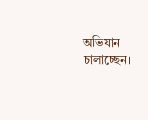অভিযান চালাচ্ছেন।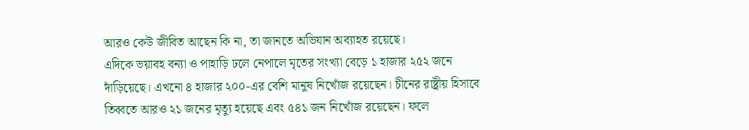আরও কেউ জীবিত আছেন কি না, তা জানতে অভিযান অব্যাহত রয়েছে।
এদিকে ভয়াবহ বন্যা ও পাহাড়ি ঢলে নেপালে মৃতের সংখ্যা বেড়ে ১ হাজার ২৫২ জনে দাঁড়িয়েছে। এখনো ৪ হাজার ২০০-এর বেশি মানুষ নিখোঁজ রয়েছেন। চীনের রাষ্ট্রীয় হিসাবে তিব্বতে আরও ২১ জনের মৃত্যু হয়েছে এবং ৫৪১ জন নিখোঁজ রয়েছেন। ফলে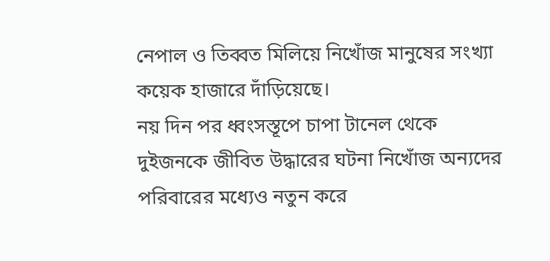নেপাল ও তিব্বত মিলিয়ে নিখোঁজ মানুষের সংখ্যা কয়েক হাজারে দাঁড়িয়েছে।
নয় দিন পর ধ্বংসস্তূপে চাপা টানেল থেকে দুইজনকে জীবিত উদ্ধারের ঘটনা নিখোঁজ অন্যদের পরিবারের মধ্যেও নতুন করে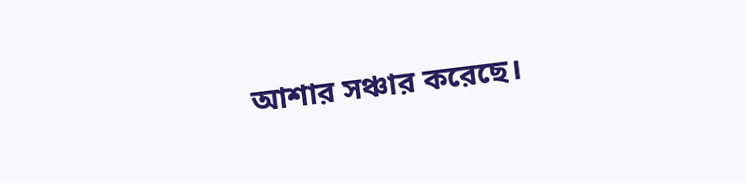আশার সঞ্চার করেছে।